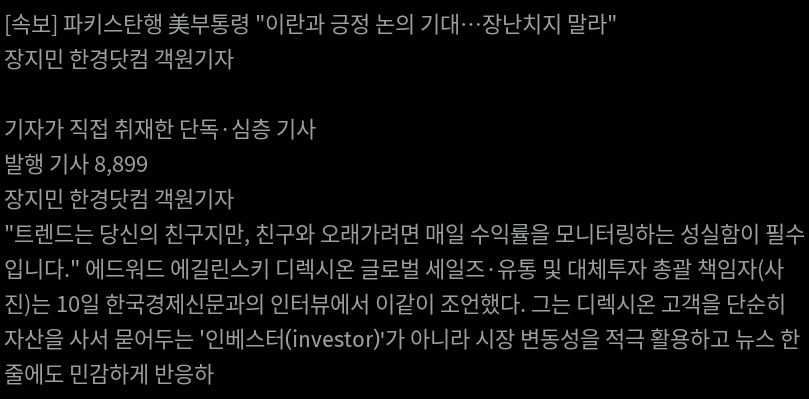[속보] 파키스탄행 美부통령 "이란과 긍정 논의 기대…장난치지 말라"
장지민 한경닷컴 객원기자

기자가 직접 취재한 단독·심층 기사
발행 기사 8,899
장지민 한경닷컴 객원기자
"트렌드는 당신의 친구지만, 친구와 오래가려면 매일 수익률을 모니터링하는 성실함이 필수입니다." 에드워드 에길린스키 디렉시온 글로벌 세일즈·유통 및 대체투자 총괄 책임자(사진)는 10일 한국경제신문과의 인터뷰에서 이같이 조언했다. 그는 디렉시온 고객을 단순히 자산을 사서 묻어두는 '인베스터(investor)'가 아니라 시장 변동성을 적극 활용하고 뉴스 한 줄에도 민감하게 반응하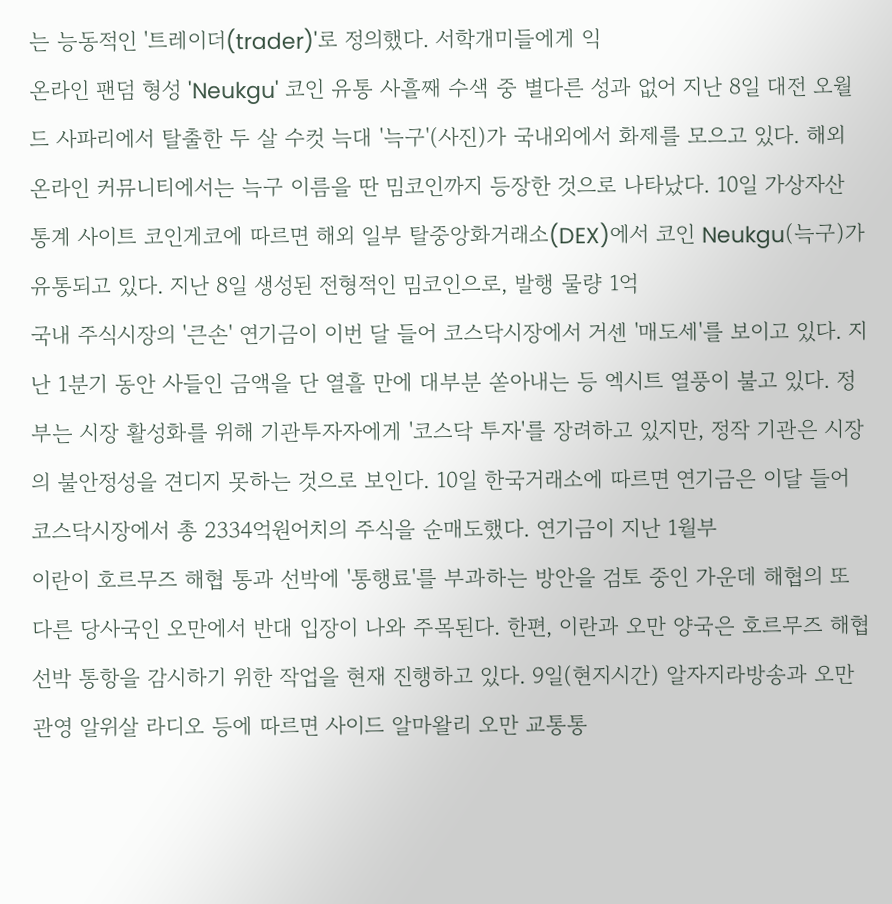는 능동적인 '트레이더(trader)'로 정의했다. 서학개미들에게 익
온라인 팬덤 형성 'Neukgu' 코인 유통 사흘째 수색 중 별다른 성과 없어 지난 8일 대전 오월드 사파리에서 탈출한 두 살 수컷 늑대 '늑구'(사진)가 국내외에서 화제를 모으고 있다. 해외 온라인 커뮤니티에서는 늑구 이름을 딴 밈코인까지 등장한 것으로 나타났다. 10일 가상자산 통계 사이트 코인게코에 따르면 해외 일부 탈중앙화거래소(DEX)에서 코인 Neukgu(늑구)가 유통되고 있다. 지난 8일 생성된 전형적인 밈코인으로, 발행 물량 1억
국내 주식시장의 '큰손' 연기금이 이번 달 들어 코스닥시장에서 거센 '매도세'를 보이고 있다. 지난 1분기 동안 사들인 금액을 단 열흘 만에 대부분 쏟아내는 등 엑시트 열풍이 불고 있다. 정부는 시장 활성화를 위해 기관투자자에게 '코스닥 투자'를 장려하고 있지만, 정작 기관은 시장의 불안정성을 견디지 못하는 것으로 보인다. 10일 한국거래소에 따르면 연기금은 이달 들어 코스닥시장에서 총 2334억원어치의 주식을 순매도했다. 연기금이 지난 1월부
이란이 호르무즈 해협 통과 선박에 '통행료'를 부과하는 방안을 검토 중인 가운데 해협의 또 다른 당사국인 오만에서 반대 입장이 나와 주목된다. 한편, 이란과 오만 양국은 호르무즈 해협 선박 통항을 감시하기 위한 작업을 현재 진행하고 있다. 9일(현지시간) 알자지라방송과 오만 관영 알위살 라디오 등에 따르면 사이드 알마왈리 오만 교통통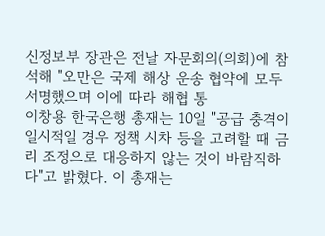신정보부 장관은 전날 자문회의(의회)에 참석해 "오만은 국제 해상 운송 협약에 모두 서명했으며 이에 따라 해협 통
이창용 한국은행 총재는 10일 "공급 충격이 일시적일 경우 정책 시차 등을 고려할 때 금리 조정으로 대응하지 않는 것이 바람직하다"고 밝혔다. 이 총재는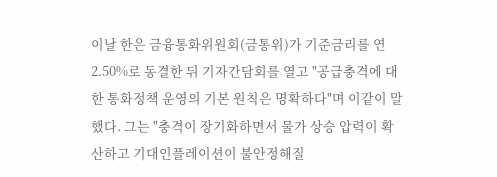이날 한은 금융통화위원회(금통위)가 기준금리를 연 2.50%로 동결한 뒤 기자간담회를 열고 "공급충격에 대한 통화정책 운영의 기본 원칙은 명확하다"며 이같이 말했다. 그는 "충격이 장기화하면서 물가 상승 압력이 확산하고 기대인플레이션이 불안정해질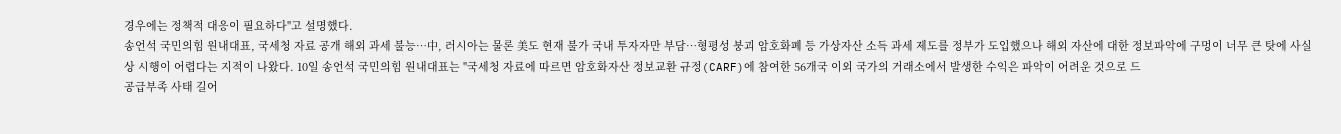경우에는 정책적 대응이 필요하다"고 설명했다.
송언석 국민의힘 원내대표, 국세청 자료 공개 해외 과세 불능…中, 러시아는 물론 美도 현재 불가 국내 투자자만 부담…형평성 붕괴 암호화폐 등 가상자산 소득 과세 제도를 정부가 도입했으나 해외 자산에 대한 정보파악에 구멍이 너무 큰 탓에 사실상 시행이 어렵다는 지적이 나왔다. 10일 송언석 국민의힘 원내대표는 "국세청 자료에 따르면 암호화자산 정보교환 규정(CARF)에 참여한 56개국 이외 국가의 거래소에서 발생한 수익은 파악이 어려운 것으로 드
공급부족 사태 길어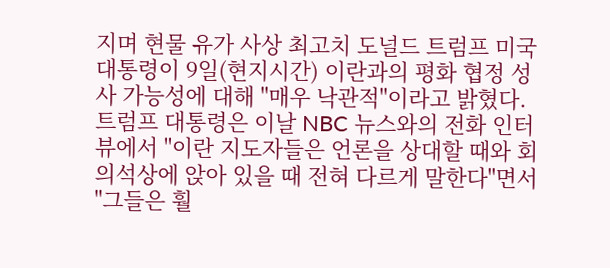지며 현물 유가 사상 최고치 도널드 트럼프 미국 대통령이 9일(현지시간) 이란과의 평화 협정 성사 가능성에 대해 "매우 낙관적"이라고 밝혔다. 트럼프 대통령은 이날 NBC 뉴스와의 전화 인터뷰에서 "이란 지도자들은 언론을 상대할 때와 회의석상에 앉아 있을 때 전혀 다르게 말한다"면서 "그들은 훨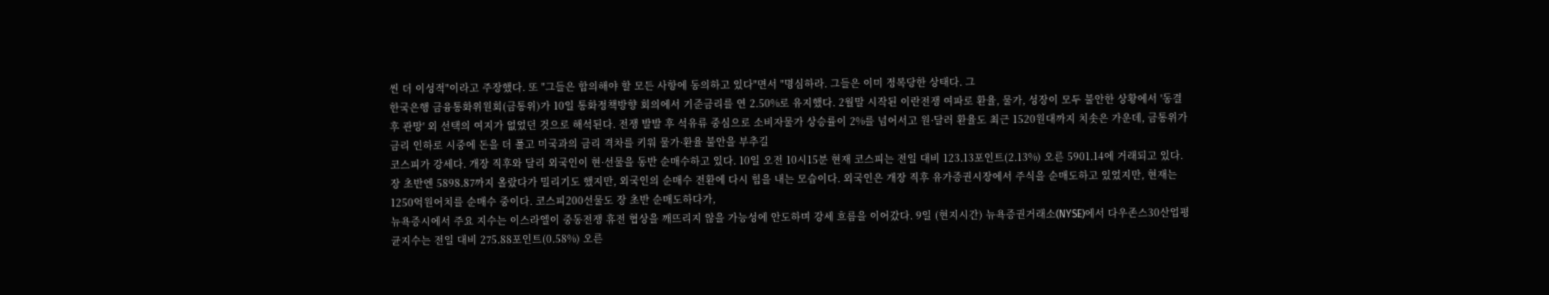씬 더 이성적"이라고 주장했다. 또 "그들은 합의해야 할 모든 사항에 동의하고 있다"면서 "명심하라. 그들은 이미 정복당한 상태다. 그
한국은행 금융통화위원회(금통위)가 10일 통화정책방향 회의에서 기준금리를 연 2.50%로 유지했다. 2월말 시작된 이란전쟁 여파로 환율, 물가, 성장이 모두 불안한 상황에서 '동결 후 관망' 외 선택의 여지가 없었던 것으로 해석된다. 전쟁 발발 후 석유류 중심으로 소비자물가 상승률이 2%를 넘어서고 원·달러 환율도 최근 1520원대까지 치솟은 가운데, 금통위가 금리 인하로 시중에 돈을 더 풀고 미국과의 금리 격차를 키워 물가·환율 불안을 부추길
코스피가 강세다. 개장 직후와 달리 외국인이 현·선물을 동반 순매수하고 있다. 10일 오전 10시15분 현재 코스피는 전일 대비 123.13포인트(2.13%) 오른 5901.14에 거래되고 있다. 장 초반엔 5898.87까지 올랐다가 밀리기도 했지만, 외국인의 순매수 전환에 다시 힘을 내는 모습이다. 외국인은 개장 직후 유가증권시장에서 주식을 순매도하고 있었지만, 현재는 1250억원어치를 순매수 중이다. 코스피200선물도 장 초반 순매도하다가,
뉴욕증시에서 주요 지수는 이스라엘이 중동전쟁 휴전 협상을 깨뜨리지 않을 가능성에 안도하며 강세 흐름을 이어갔다. 9일 (현지시간) 뉴욕증권거래소(NYSE)에서 다우존스30산업평균지수는 전일 대비 275.88포인트(0.58%) 오른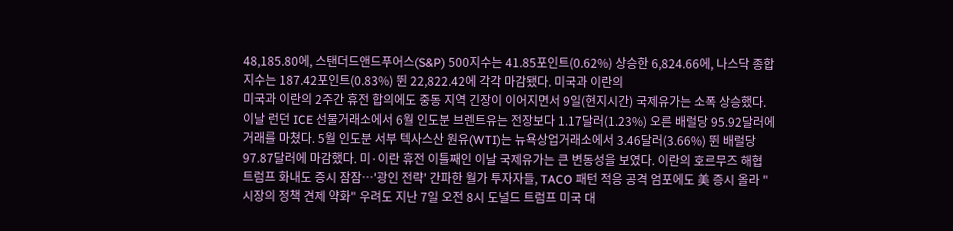48,185.80에, 스탠더드앤드푸어스(S&P) 500지수는 41.85포인트(0.62%) 상승한 6,824.66에, 나스닥 종합지수는 187.42포인트(0.83%) 뛴 22,822.42에 각각 마감됐다. 미국과 이란의
미국과 이란의 2주간 휴전 합의에도 중동 지역 긴장이 이어지면서 9일(현지시간) 국제유가는 소폭 상승했다. 이날 런던 ICE 선물거래소에서 6월 인도분 브렌트유는 전장보다 1.17달러(1.23%) 오른 배럴당 95.92달러에 거래를 마쳤다. 5월 인도분 서부 텍사스산 원유(WTI)는 뉴욕상업거래소에서 3.46달러(3.66%) 뛴 배럴당 97.87달러에 마감했다. 미·이란 휴전 이틀째인 이날 국제유가는 큰 변동성을 보였다. 이란의 호르무즈 해협
트럼프 화내도 증시 잠잠…'광인 전략' 간파한 월가 투자자들, TACO 패턴 적응 공격 엄포에도 美 증시 올라 "시장의 정책 견제 약화" 우려도 지난 7일 오전 8시 도널드 트럼프 미국 대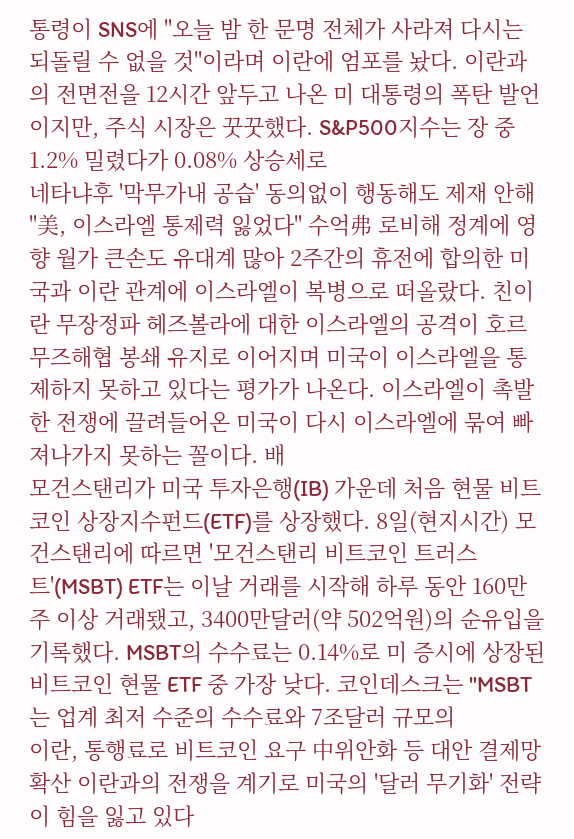통령이 SNS에 "오늘 밤 한 문명 전체가 사라져 다시는 되돌릴 수 없을 것"이라며 이란에 엄포를 놨다. 이란과의 전면전을 12시간 앞두고 나온 미 대통령의 폭탄 발언이지만, 주식 시장은 꿋꿋했다. S&P500지수는 장 중 1.2% 밀렸다가 0.08% 상승세로
네타냐후 '막무가내 공습' 동의없이 행동해도 제재 안해 "美, 이스라엘 통제력 잃었다" 수억弗 로비해 정계에 영향 월가 큰손도 유대계 많아 2주간의 휴전에 합의한 미국과 이란 관계에 이스라엘이 복병으로 떠올랐다. 친이란 무장정파 헤즈볼라에 대한 이스라엘의 공격이 호르무즈해협 봉쇄 유지로 이어지며 미국이 이스라엘을 통제하지 못하고 있다는 평가가 나온다. 이스라엘이 촉발한 전쟁에 끌려들어온 미국이 다시 이스라엘에 묶여 빠져나가지 못하는 꼴이다. 배
모건스탠리가 미국 투자은행(IB) 가운데 처음 현물 비트코인 상장지수펀드(ETF)를 상장했다. 8일(현지시간) 모건스탠리에 따르면 '모건스탠리 비트코인 트러스트'(MSBT) ETF는 이날 거래를 시작해 하루 동안 160만 주 이상 거래됐고, 3400만달러(약 502억원)의 순유입을 기록했다. MSBT의 수수료는 0.14%로 미 증시에 상장된 비트코인 현물 ETF 중 가장 낮다. 코인데스크는 "MSBT는 업계 최저 수준의 수수료와 7조달러 규모의
이란, 통행료로 비트코인 요구 中위안화 등 대안 결제망 확산 이란과의 전쟁을 계기로 미국의 '달러 무기화' 전략이 힘을 잃고 있다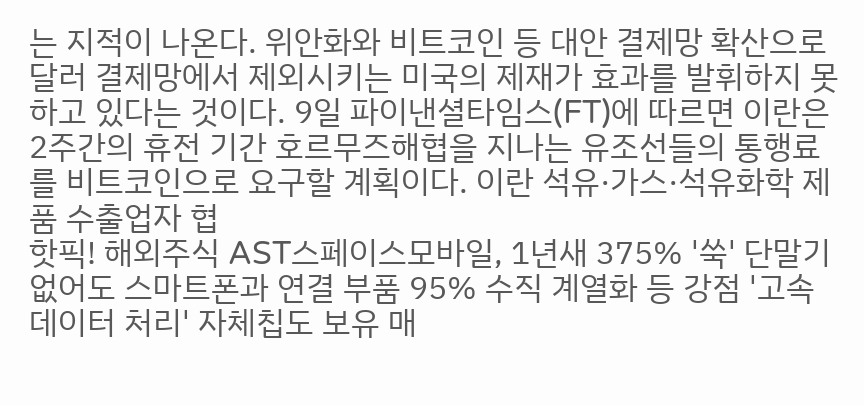는 지적이 나온다. 위안화와 비트코인 등 대안 결제망 확산으로 달러 결제망에서 제외시키는 미국의 제재가 효과를 발휘하지 못하고 있다는 것이다. 9일 파이낸셜타임스(FT)에 따르면 이란은 2주간의 휴전 기간 호르무즈해협을 지나는 유조선들의 통행료를 비트코인으로 요구할 계획이다. 이란 석유·가스·석유화학 제품 수출업자 협
핫픽! 해외주식 AST스페이스모바일, 1년새 375% '쑥' 단말기 없어도 스마트폰과 연결 부품 95% 수직 계열화 등 강점 '고속 데이터 처리' 자체칩도 보유 매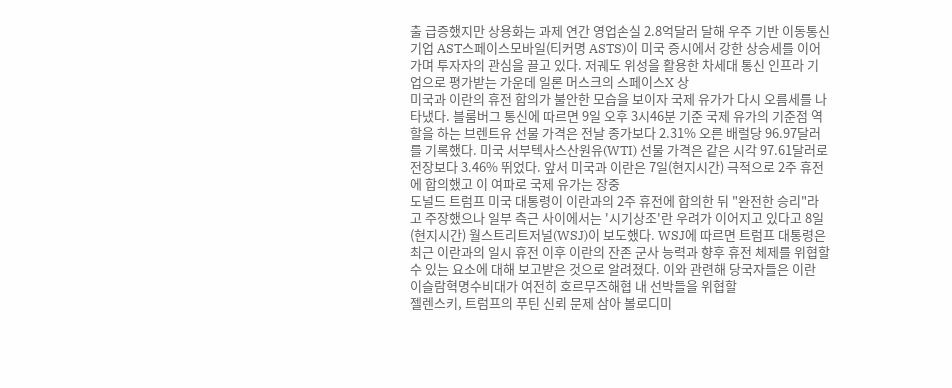출 급증했지만 상용화는 과제 연간 영업손실 2.8억달러 달해 우주 기반 이동통신 기업 AST스페이스모바일(티커명 ASTS)이 미국 증시에서 강한 상승세를 이어가며 투자자의 관심을 끌고 있다. 저궤도 위성을 활용한 차세대 통신 인프라 기업으로 평가받는 가운데 일론 머스크의 스페이스X 상
미국과 이란의 휴전 합의가 불안한 모습을 보이자 국제 유가가 다시 오름세를 나타냈다. 블룸버그 통신에 따르면 9일 오후 3시46분 기준 국제 유가의 기준점 역할을 하는 브렌트유 선물 가격은 전날 종가보다 2.31% 오른 배럴당 96.97달러를 기록했다. 미국 서부텍사스산원유(WTI) 선물 가격은 같은 시각 97.61달러로 전장보다 3.46% 뛰었다. 앞서 미국과 이란은 7일(현지시간) 극적으로 2주 휴전에 합의했고 이 여파로 국제 유가는 장중
도널드 트럼프 미국 대통령이 이란과의 2주 휴전에 합의한 뒤 "완전한 승리"라고 주장했으나 일부 측근 사이에서는 '시기상조'란 우려가 이어지고 있다고 8일(현지시간) 월스트리트저널(WSJ)이 보도했다. WSJ에 따르면 트럼프 대통령은 최근 이란과의 일시 휴전 이후 이란의 잔존 군사 능력과 향후 휴전 체제를 위협할 수 있는 요소에 대해 보고받은 것으로 알려졌다. 이와 관련해 당국자들은 이란 이슬람혁명수비대가 여전히 호르무즈해협 내 선박들을 위협할
젤렌스키, 트럼프의 푸틴 신뢰 문제 삼아 볼로디미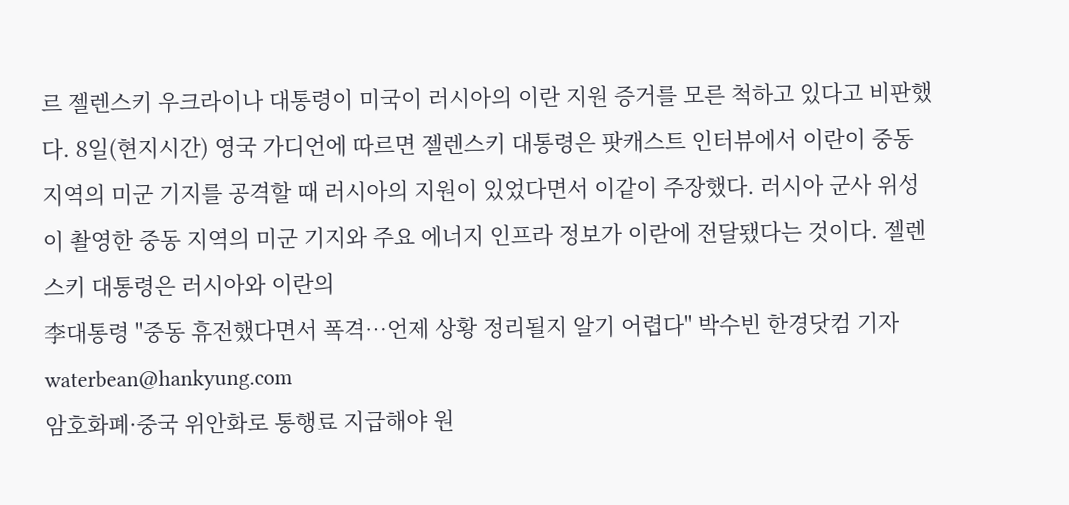르 젤렌스키 우크라이나 대통령이 미국이 러시아의 이란 지원 증거를 모른 척하고 있다고 비판했다. 8일(현지시간) 영국 가디언에 따르면 젤렌스키 대통령은 팟캐스트 인터뷰에서 이란이 중동 지역의 미군 기지를 공격할 때 러시아의 지원이 있었다면서 이같이 주장했다. 러시아 군사 위성이 촬영한 중동 지역의 미군 기지와 주요 에너지 인프라 정보가 이란에 전달됐다는 것이다. 젤렌스키 대통령은 러시아와 이란의
李대통령 "중동 휴전했다면서 폭격…언제 상황 정리될지 알기 어렵다" 박수빈 한경닷컴 기자 waterbean@hankyung.com
암호화폐·중국 위안화로 통행료 지급해야 원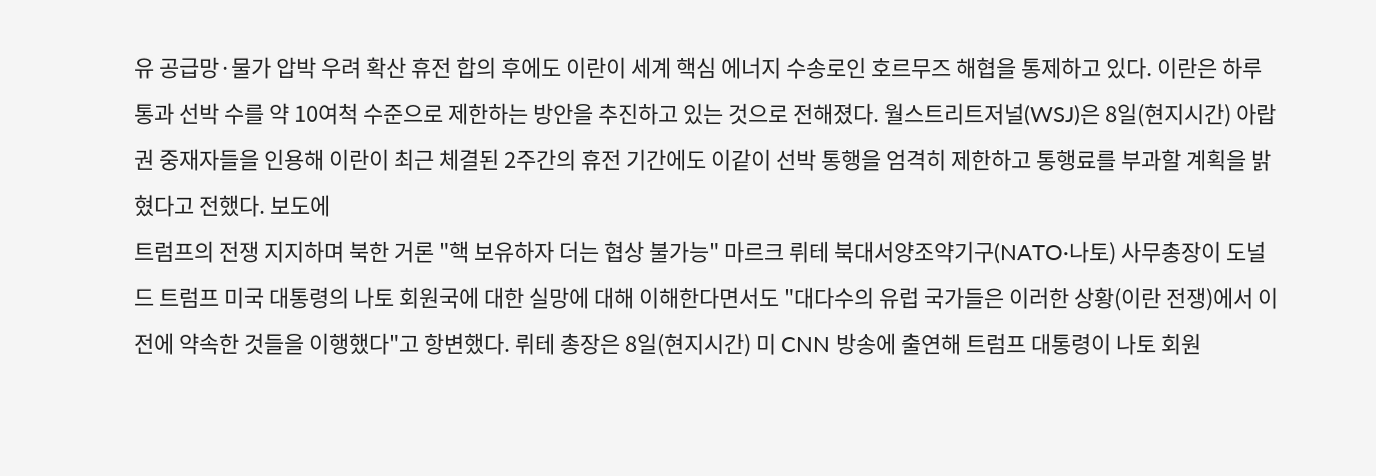유 공급망·물가 압박 우려 확산 휴전 합의 후에도 이란이 세계 핵심 에너지 수송로인 호르무즈 해협을 통제하고 있다. 이란은 하루 통과 선박 수를 약 10여척 수준으로 제한하는 방안을 추진하고 있는 것으로 전해졌다. 월스트리트저널(WSJ)은 8일(현지시간) 아랍권 중재자들을 인용해 이란이 최근 체결된 2주간의 휴전 기간에도 이같이 선박 통행을 엄격히 제한하고 통행료를 부과할 계획을 밝혔다고 전했다. 보도에
트럼프의 전쟁 지지하며 북한 거론 "핵 보유하자 더는 협상 불가능" 마르크 뤼테 북대서양조약기구(NATO·나토) 사무총장이 도널드 트럼프 미국 대통령의 나토 회원국에 대한 실망에 대해 이해한다면서도 "대다수의 유럽 국가들은 이러한 상황(이란 전쟁)에서 이전에 약속한 것들을 이행했다"고 항변했다. 뤼테 총장은 8일(현지시간) 미 CNN 방송에 출연해 트럼프 대통령이 나토 회원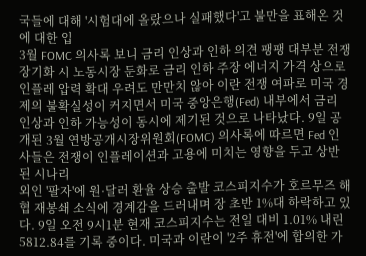국들에 대해 '시험대에 올랐으나 실패했다'고 불만을 표해온 것에 대한 입
3월 FOMC 의사록 보니 금리 인상과 인하 의견 팽팽 대부분 전쟁 장기화 시 노동시장 둔화로 금리 인하 주장 에너지 가격 상으로 인플레 압력 확대 우려도 만만치 않아 이란 전쟁 여파로 미국 경제의 불확실성이 커지면서 미국 중앙은행(Fed) 내부에서 금리 인상과 인하 가능성이 동시에 제기된 것으로 나타났다. 9일 공개된 3월 연방공개시장위원회(FOMC) 의사록에 따르면 Fed 인사들은 전쟁이 인플레이션과 고용에 미치는 영향을 두고 상반된 시나리
외인 '팔자'에 원·달러 환율 상승 출발 코스피지수가 호르무즈 해협 재봉쇄 소식에 경계감을 드러내며 장 초반 1%대 하락하고 있다. 9일 오전 9시1분 현재 코스피지수는 전일 대비 1.01% 내린 5812.84를 기록 중이다. 미국과 이란이 '2주 휴전'에 합의한 가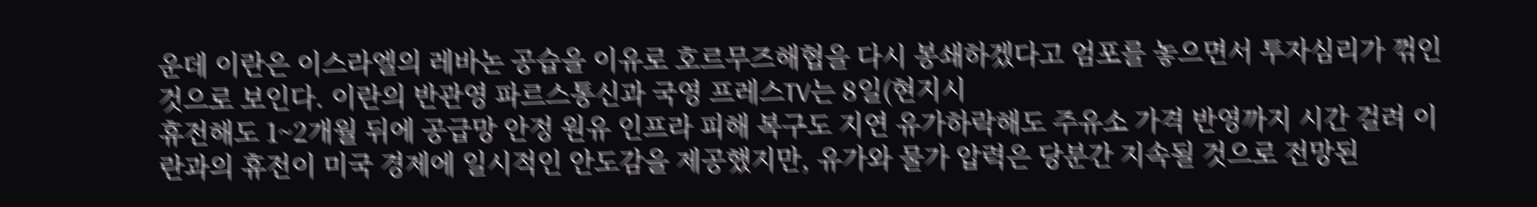운데 이란은 이스라엘의 레바논 공습을 이유로 호르무즈해협을 다시 봉쇄하겠다고 엄포를 놓으면서 투자심리가 꺾인 것으로 보인다. 이란의 반관영 파르스통신과 국영 프레스TV는 8일(현지시
휴전해도 1~2개월 뒤에 공급망 안정 원유 인프라 피해 복구도 지연 유가하락해도 주유소 가격 반영까지 시간 걸려 이란과의 휴전이 미국 경제에 일시적인 안도감을 제공했지만, 유가와 물가 압력은 당분간 지속될 것으로 전망된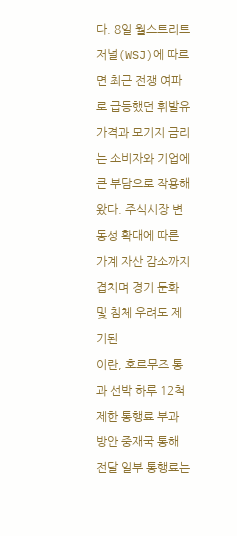다. 8일 월스트리트저널(WSJ)에 따르면 최근 전쟁 여파로 급등했던 휘발유 가격과 모기지 금리는 소비자와 기업에 큰 부담으로 작용해왔다. 주식시장 변동성 확대에 따른 가계 자산 감소까지 겹치며 경기 둔화 및 침체 우려도 제기된
이란, 호르무즈 통과 선박 하루 12척 제한 통행료 부과 방안 중재국 통해 전달 일부 통행료는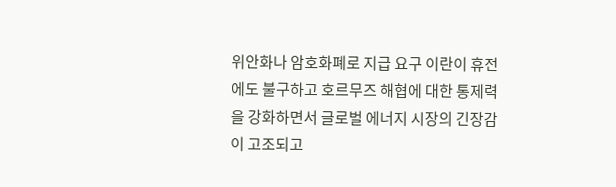위안화나 암호화폐로 지급 요구 이란이 휴전에도 불구하고 호르무즈 해협에 대한 통제력을 강화하면서 글로벌 에너지 시장의 긴장감이 고조되고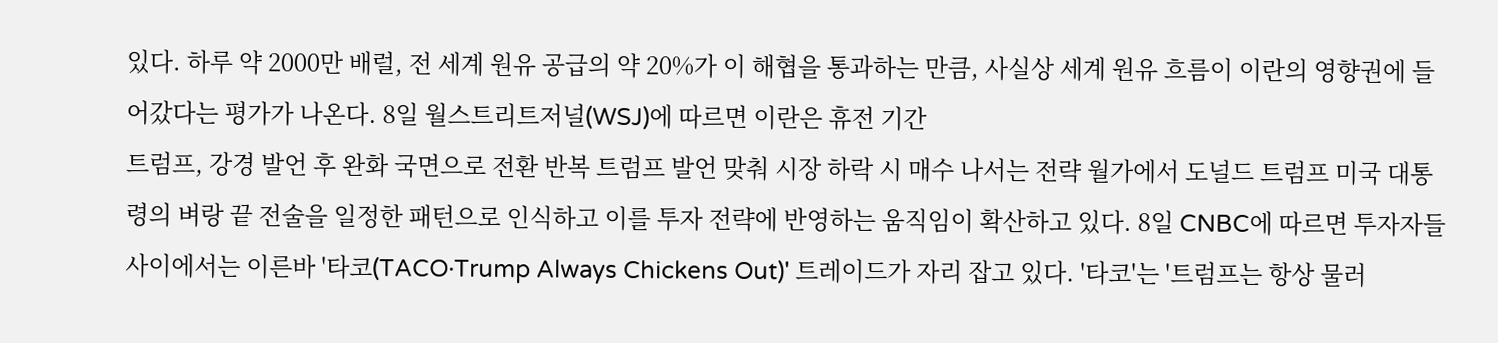있다. 하루 약 2000만 배럴, 전 세계 원유 공급의 약 20%가 이 해협을 통과하는 만큼, 사실상 세계 원유 흐름이 이란의 영향권에 들어갔다는 평가가 나온다. 8일 월스트리트저널(WSJ)에 따르면 이란은 휴전 기간
트럼프, 강경 발언 후 완화 국면으로 전환 반복 트럼프 발언 맞춰 시장 하락 시 매수 나서는 전략 월가에서 도널드 트럼프 미국 대통령의 벼랑 끝 전술을 일정한 패턴으로 인식하고 이를 투자 전략에 반영하는 움직임이 확산하고 있다. 8일 CNBC에 따르면 투자자들 사이에서는 이른바 '타코(TACO·Trump Always Chickens Out)' 트레이드가 자리 잡고 있다. '타코'는 '트럼프는 항상 물러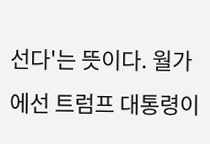선다'는 뜻이다. 월가에선 트럼프 대통령이